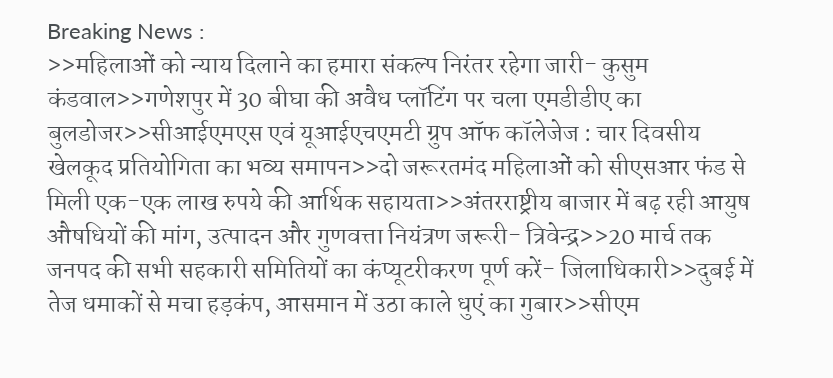Breaking News :
>>महिलाओं को न्याय दिलाने का हमारा संकल्प निरंतर रहेगा जारी- कुसुम कंडवाल>>गणेशपुर में 30 बीघा की अवैध प्लॉटिंग पर चला एमडीडीए का बुलडोजर>>सीआईएमएस एवं यूआईएचएमटी ग्रुप ऑफ कॉलेजेज : चार दिवसीय खेलकूद प्रतियोगिता का भव्य समापन>>दो जरूरतमंद महिलाओं को सीएसआर फंड से मिली एक-एक लाख रुपये की आर्थिक सहायता>>अंतरराष्ट्रीय बाजार में बढ़ रही आयुष औषधियों की मांग, उत्पादन और गुणवत्ता नियंत्रण जरूरी- त्रिवेन्द्र>>20 मार्च तक जनपद की सभी सहकारी समितियों का कंप्यूटरीकरण पूर्ण करें- जिलाधिकारी>>दुबई में तेज धमाकों से मचा हड़कंप, आसमान में उठा काले धुएं का गुबार>>सीएम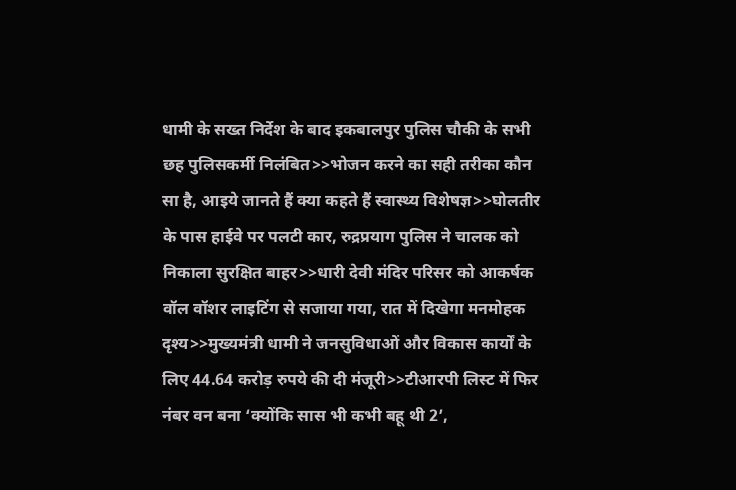धामी के सख्त निर्देश के बाद इकबालपुर पुलिस चौकी के सभी छह पुलिसकर्मी निलंबित>>भोजन करने का सही तरीका कौन सा है, आइये जानते हैं क्या कहते हैं स्वास्थ्य विशेषज्ञ>>घोलतीर के पास हाईवे पर पलटी कार, रुद्रप्रयाग पुलिस ने चालक को निकाला सुरक्षित बाहर>>धारी देवी मंदिर परिसर को आकर्षक वॉल वॉशर लाइटिंग से सजाया गया, रात में दिखेगा मनमोहक दृश्य>>मुख्यमंत्री धामी ने जनसुविधाओं और विकास कार्यों के लिए 44.64 करोड़ रुपये की दी मंजूरी>>टीआरपी लिस्ट में फिर नंबर वन बना ‘क्योंकि सास भी कभी बहू थी 2’,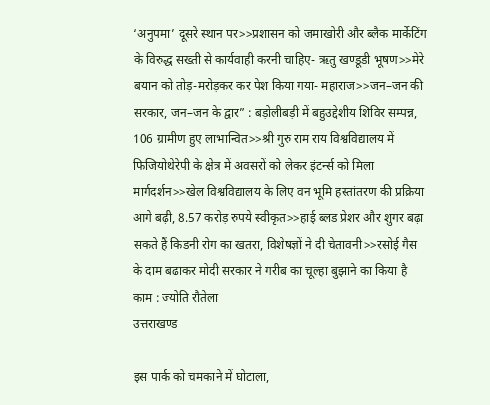‘अनुपमा’ दूसरे स्थान पर>>प्रशासन को जमाखोरी और ब्लैक मार्केटिंग के विरुद्ध सख्ती से कार्यवाही करनी चाहिए- ऋतु खण्डूडी भूषण>>मेरे बयान को तोड़-मरोड़कर कर पेश किया गया- महाराज>>जन–जन की सरकार, जन–जन के द्वार” : बड़ोलीबड़ी में बहुउद्देशीय शिविर सम्पन्न, 106 ग्रामीण हुए लाभान्वित>>श्री गुरु राम राय विश्वविद्यालय में फिजियोथेरेपी के क्षेत्र में अवसरों को लेकर इंटर्न्स को मिला मार्गदर्शन>>खेल विश्वविद्यालय के लिए वन भूमि हस्तांतरण की प्रक्रिया आगे बढ़ी, 8.57 करोड़ रुपये स्वीकृत>>हाई ब्लड प्रेशर और शुगर बढ़ा सकते हैं किडनी रोग का खतरा, विशेषज्ञों ने दी चेतावनी>>रसोई गैस के दाम बढाकर मोदी सरकार ने गरीब का चूल्हा बुझाने का किया है काम : ज्योति रौतेला
उत्तराखण्ड

इस पार्क को चमकाने में घोटाला,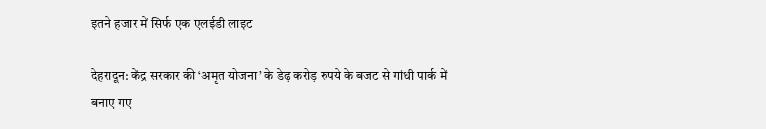इतने हजार में सिर्फ एक एलईडी लाइट

देहरादून: केंद्र सरकार की ‘अमृत योजना’ के डेढ़ करोड़ रुपये के बजट से गांधी पार्क में बनाए गए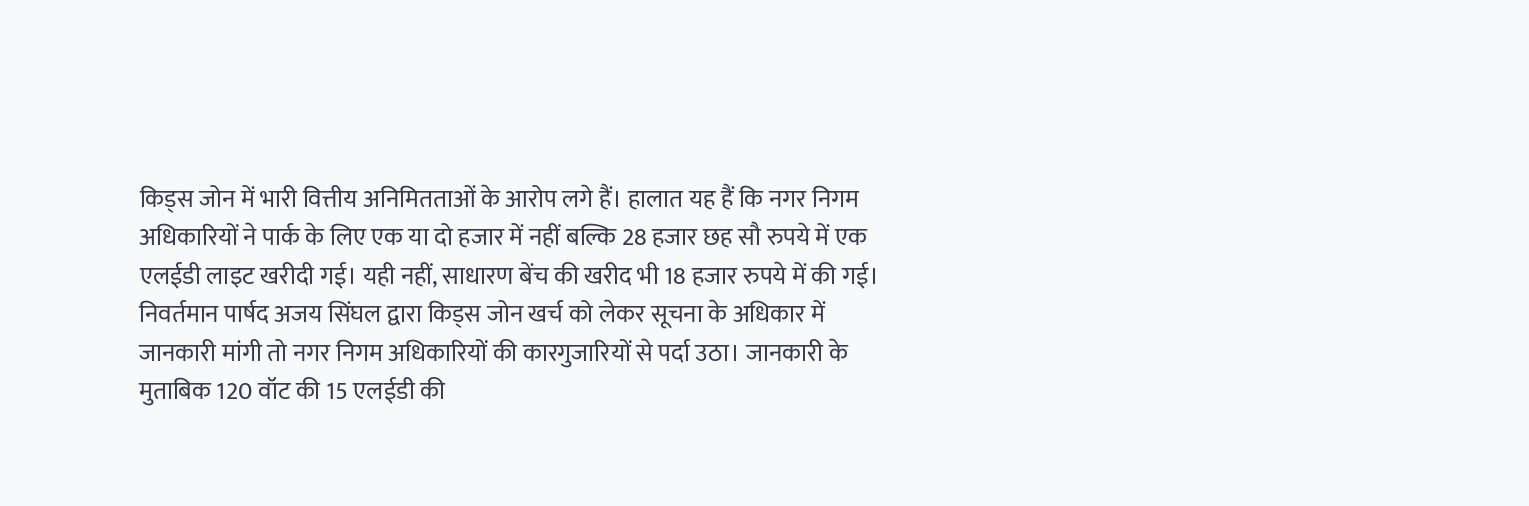किड्स जोन में भारी वित्तीय अनिमितताओं के आरोप लगे हैं। हालात यह हैं कि नगर निगम अधिकारियों ने पार्क के लिए एक या दो हजार में नहीं बल्कि 28 हजार छह सौ रुपये में एक एलईडी लाइट खरीदी गई। यही नहीं, साधारण बेंच की खरीद भी 18 हजार रुपये में की गई। निवर्तमान पार्षद अजय सिंघल द्वारा किड्स जोन खर्च को लेकर सूचना के अधिकार में जानकारी मांगी तो नगर निगम अधिकारियों की कारगुजारियों से पर्दा उठा। जानकारी के मुताबिक 120 वॉट की 15 एलईडी की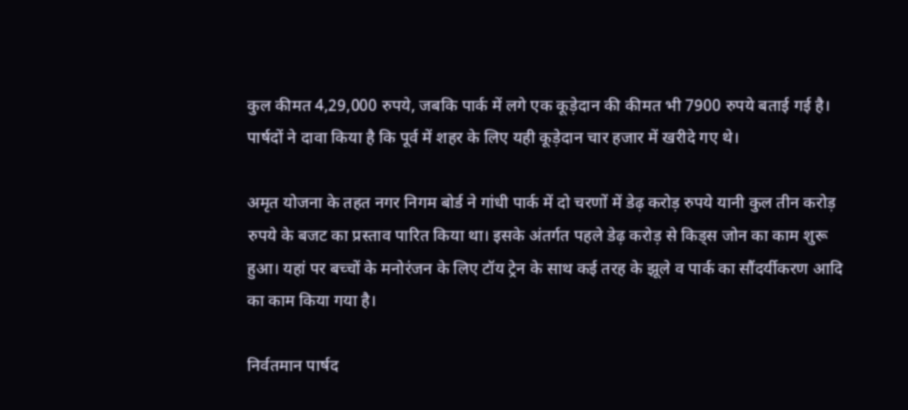कुल कीमत 4,29,000 रुपये, जबकि पार्क में लगे एक कूड़ेदान की कीमत भी 7900 रुपये बताई गई है। पार्षदों ने दावा किया है कि पूर्व में शहर के लिए यही कूड़ेदान चार हजार में खरीदे गए थे।

अमृत योजना के तहत नगर निगम बोर्ड ने गांधी पार्क में दो चरणों में डेढ़ करोड़ रुपये यानी कुल तीन करोड़ रुपये के बजट का प्रस्ताव पारित किया था। इसके अंतर्गत पहले डेढ़ करोड़ से किड्स जोन का काम शुरू हुआ। यहां पर बच्चों के मनोरंजन के लिए टॉय ट्रेन के साथ कई तरह के झूले व पार्क का सौंदर्यीकरण आदि का काम किया गया है।

निर्वतमान पार्षद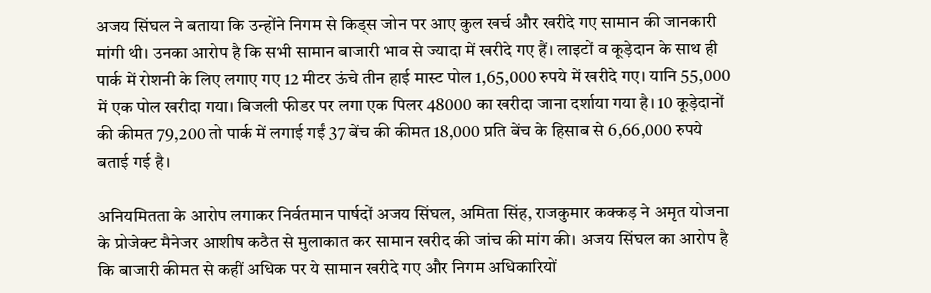अजय सिंघल ने बताया कि उन्होंने निगम से किड्स जोन पर आए कुल खर्च और खरीदे गए सामान की जानकारी मांगी थी। उनका आरोप है कि सभी सामान बाजारी भाव से ज्यादा में खरीदे गए हैं। लाइटों व कूड़ेदान के साथ ही पार्क में रोशनी के लिए लगाए गए 12 मीटर ऊंचे तीन हाई मास्ट पोल 1,65,000 रुपये में खरीदे गए। यानि 55,000 में एक पोल खरीदा गया। बिजली फीडर पर लगा एक पिलर 48000 का खरीदा जाना दर्शाया गया है। 10 कूड़ेदानों की कीमत 79,200 तो पार्क में लगाई गईं 37 बेंच की कीमत 18,000 प्रति बेंच के हिसाब से 6,66,000 रुपये बताई गई है।

अनियमितता के आरोप लगाकर निर्वतमान पार्षदों अजय सिंघल, अमिता सिंह, राजकुमार कक्कड़ ने अमृत योजना के प्रोजेक्ट मैनेजर आशीष कठैत से मुलाकात कर सामान खरीद की जांच की मांग की। अजय सिंघल का आरोप है कि बाजारी कीमत से कहीं अधिक पर ये सामान खरीदे गए और निगम अधिकारियों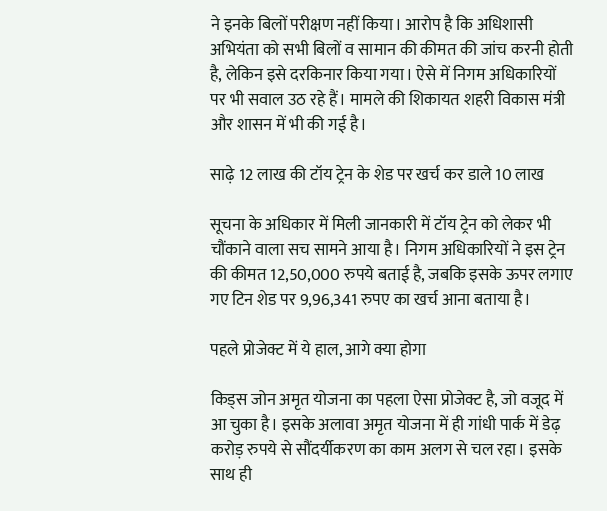ने इनके बिलों परीक्षण नहीं किया। आरोप है कि अधिशासी अभियंता को सभी बिलों व सामान की कीमत की जांच करनी होती है, लेकिन इसे दरकिनार किया गया। ऐसे में निगम अधिकारियों पर भी सवाल उठ रहे हैं। मामले की शिकायत शहरी विकास मंत्री और शासन में भी की गई है।

साढ़े 12 लाख की टॉय ट्रेन के शेड पर खर्च कर डाले 10 लाख

सूचना के अधिकार में मिली जानकारी में टॉय ट्रेन को लेकर भी चौंकाने वाला सच सामने आया है। निगम अधिकारियों ने इस ट्रेन की कीमत 12,50,000 रुपये बताई है, जबकि इसके ऊपर लगाए गए टिन शेड पर 9,96,341 रुपए का खर्च आना बताया है।

पहले प्रोजेक्ट में ये हाल, आगे क्या होगा

किड्स जोन अमृत योजना का पहला ऐसा प्रोजेक्ट है, जो वजूद में आ चुका है। इसके अलावा अमृत योजना में ही गांधी पार्क में डेढ़ करोड़ रुपये से सौंदर्यीकरण का काम अलग से चल रहा। इसके साथ ही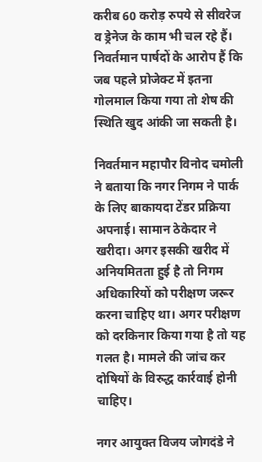करीब 60 करोड़ रुपये से सीवरेज व ड्रेनेज के काम भी चल रहे हैं। निवर्तमान पार्षदों के आरोप हैं कि जब पहले प्रोजेक्ट में इतना गोलमाल किया गया तो शेष की स्थिति खुद आंकी जा सकती है।

निवर्तमान महापौर विनोद चमोली ने बताया कि नगर निगम ने पार्क के लिए बाकायदा टेंडर प्रक्रिया अपनाई। सामान ठेकेदार ने खरीदा। अगर इसकी खरीद में अनियमितता हुई है तो निगम अधिकारियों को परीक्षण जरूर करना चाहिए था। अगर परीक्षण को दरकिनार किया गया है तो यह गलत है। मामले की जांच कर दोषियों के विरुद्ध कार्रवाई होनी चाहिए।

नगर आयुक्त विजय जोगदंडे ने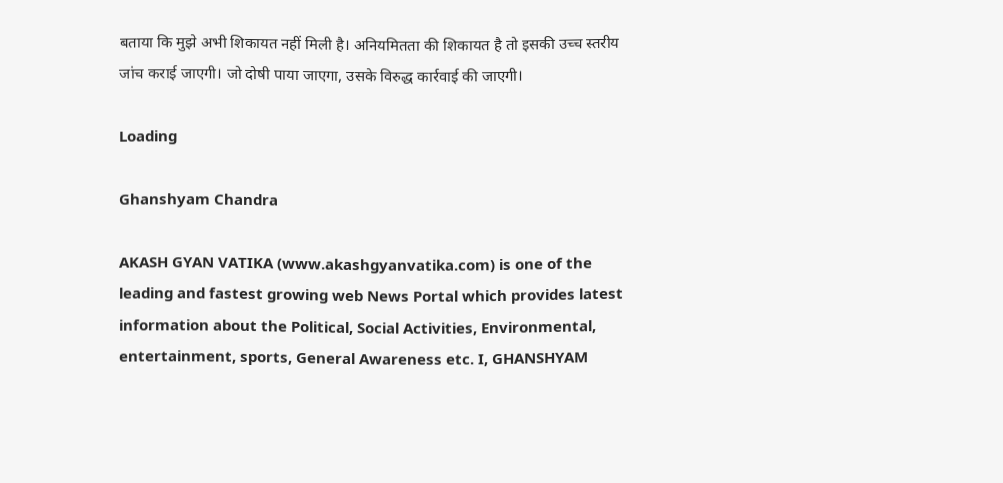बताया कि मुझे अभी शिकायत नहीं मिली है। अनियमितता की शिकायत है तो इसकी उच्च स्तरीय जांच कराई जाएगी। जो दोषी पाया जाएगा, उसके विरुद्ध कार्रवाई की जाएगी।

Loading

Ghanshyam Chandra

AKASH GYAN VATIKA (www.akashgyanvatika.com) is one of the leading and fastest growing web News Portal which provides latest information about the Political, Social Activities, Environmental, entertainment, sports, General Awareness etc. I, GHANSHYAM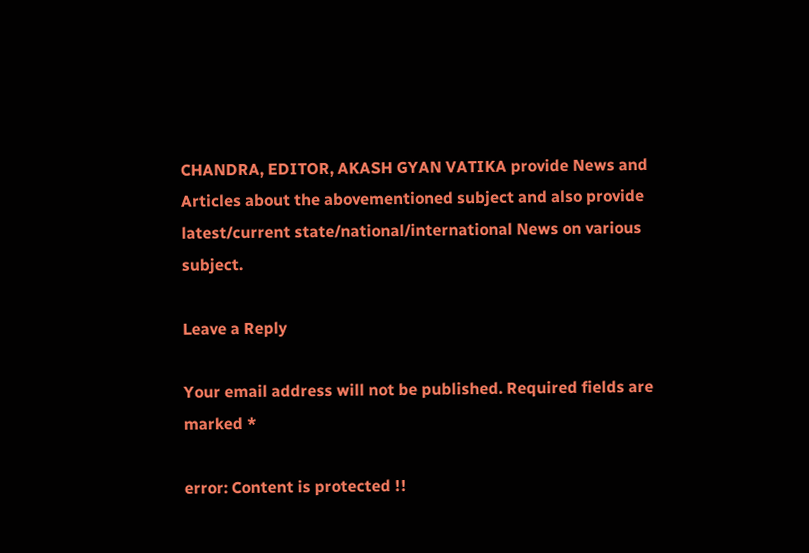CHANDRA, EDITOR, AKASH GYAN VATIKA provide News and Articles about the abovementioned subject and also provide latest/current state/national/international News on various subject.

Leave a Reply

Your email address will not be published. Required fields are marked *

error: Content is protected !!